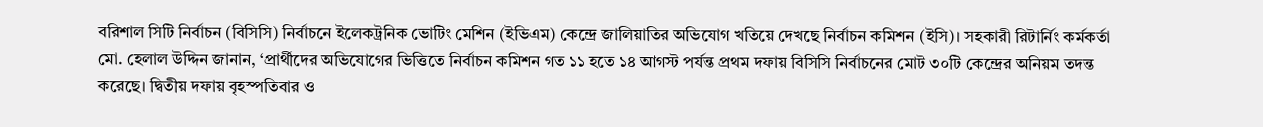বরিশাল সিটি নির্বাচন (বিসিসি) নির্বাচনে ইলেকট্রনিক ভোটিং মেশিন (ইভিএম) কেন্দ্রে জালিয়াতির অভিযোগ খতিয়ে দেখছে নির্বাচন কমিশন (ইসি)। সহকারী রিটার্নিং কর্মকর্তা মো. হেলাল উদ্দিন জানান, ‘প্রার্থীদের অভিযোগের ভিত্তিতে নির্বাচন কমিশন গত ১১ হতে ১৪ আগস্ট পর্যন্ত প্রথম দফায় বিসিসি নির্বাচনের মোট ৩০টি কেন্দ্রের অনিয়ম তদন্ত করেছে। দ্বিতীয় দফায় বৃহস্পতিবার ও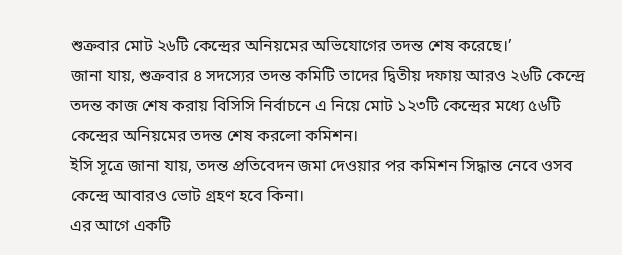শুক্রবার মোট ২৬টি কেন্দ্রের অনিয়মের অভিযোগের তদন্ত শেষ করেছে।’
জানা যায়, শুক্রবার ৪ সদস্যের তদন্ত কমিটি তাদের দ্বিতীয় দফায় আরও ২৬টি কেন্দ্রে তদন্ত কাজ শেষ করায় বিসিসি নির্বাচনে এ নিয়ে মোট ১২৩টি কেন্দ্রের মধ্যে ৫৬টি কেন্দ্রের অনিয়মের তদন্ত শেষ করলো কমিশন।
ইসি সূত্রে জানা যায়, তদন্ত প্রতিবেদন জমা দেওয়ার পর কমিশন সিদ্ধান্ত নেবে ওসব কেন্দ্রে আবারও ভোট গ্রহণ হবে কিনা।
এর আগে একটি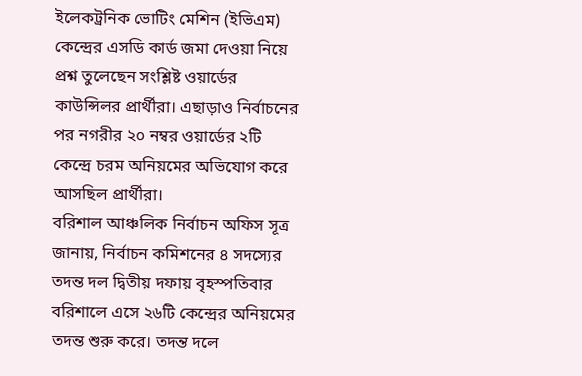ইলেকট্রনিক ভোটিং মেশিন (ইভিএম) কেন্দ্রের এসডি কার্ড জমা দেওয়া নিয়ে প্রশ্ন তুলেছেন সংশ্লিষ্ট ওয়ার্ডের কাউন্সিলর প্রার্থীরা। এছাড়াও নির্বাচনের পর নগরীর ২০ নম্বর ওয়ার্ডের ২টি কেন্দ্রে চরম অনিয়মের অভিযোগ করে আসছিল প্রার্থীরা।
বরিশাল আঞ্চলিক নির্বাচন অফিস সূত্র জানায়, নির্বাচন কমিশনের ৪ সদস্যের তদন্ত দল দ্বিতীয় দফায় বৃহস্পতিবার বরিশালে এসে ২৬টি কেন্দ্রের অনিয়মের তদন্ত শুরু করে। তদন্ত দলে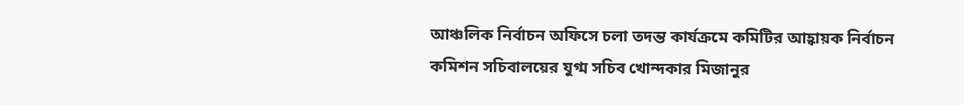আঞ্চলিক নির্বাচন অফিসে চলা তদন্ত কার্যক্রমে কমিটির আহ্বায়ক নির্বাচন কমিশন সচিবালয়ের যুগ্ম সচিব খোন্দকার মিজানুর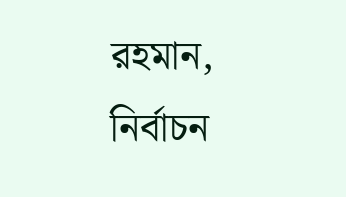রহমান, নির্বাচন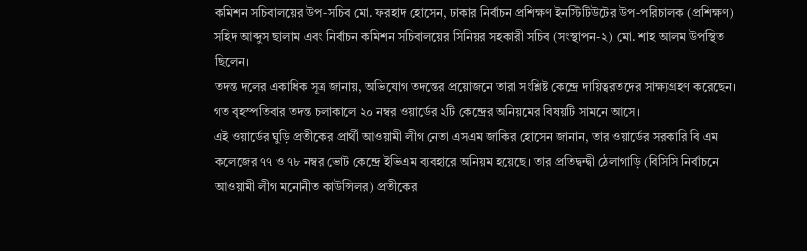কমিশন সচিবালয়ের উপ-সচিব মো. ফরহাদ হোসেন, ঢাকার নির্বাচন প্রশিক্ষণ ইনস্টিটিউটের উপ-পরিচালক (প্রশিক্ষণ) সহিদ আব্দুস ছালাম এবং নির্বাচন কমিশন সচিবালয়ের সিনিয়র সহকারী সচিব (সংস্থাপন-২) মো. শাহ আলম উপস্থিত ছিলেন।
তদন্ত দলের একাধিক সূত্র জানায়, অভিযোগ তদন্তের প্রয়োজনে তারা সংশ্লিষ্ট কেন্দ্রে দায়িত্বরতদের সাক্ষ্যগ্রহণ করেছেন। গত বৃহস্পতিবার তদন্ত চলাকালে ২০ নম্বর ওয়ার্ডের ২টি কেন্দ্রের অনিয়মের বিষয়টি সামনে আসে।
এই ওয়ার্ডের ঘুড়ি প্রতীকের প্রার্থী আওয়ামী লীগ নেতা এসএম জাকির হোসেন জানান, তার ওয়ার্ডের সরকারি বি এম কলেজের ৭৭ ও ৭৮ নম্বর ভোট কেন্দ্রে ইভিএম ব্যবহারে অনিয়ম হয়েছে। তার প্রতিদ্বন্দ্বী ঠেলাগাড়ি (বিসিসি নির্বাচনে আওয়ামী লীগ মনোনীত কাউন্সিলর) প্রতীকের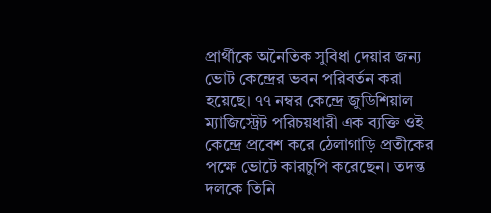প্রার্থীকে অনৈতিক সুবিধা দেয়ার জন্য ভোট কেন্দ্রের ভবন পরিবর্তন করা হয়েছে। ৭৭ নম্বর কেন্দ্রে জুডিশিয়াল ম্যাজিস্ট্রেট পরিচয়ধারী এক ব্যক্তি ওই কেন্দ্রে প্রবেশ করে ঠেলাগাড়ি প্রতীকের পক্ষে ভোটে কারচুপি করেছেন। তদন্ত দলকে তিনি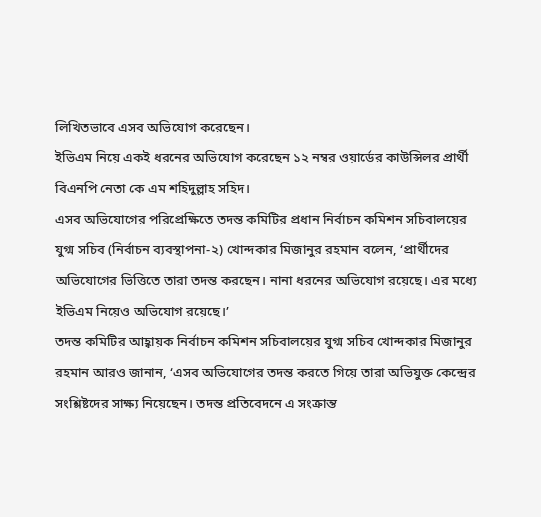লিখিতভাবে এসব অভিযোগ করেছেন।
ইভিএম নিয়ে একই ধরনের অভিযোগ করেছেন ১২ নম্বর ওয়ার্ডের কাউন্সিলর প্রার্থী বিএনপি নেতা কে এম শহিদুল্লাহ সহিদ।
এসব অভিযোগের পরিপ্রেক্ষিতে তদন্ত কমিটির প্রধান নির্বাচন কমিশন সচিবালয়ের যুগ্ম সচিব (নির্বাচন ব্যবস্থাপনা-২) খোন্দকার মিজানুর রহমান বলেন, ‘প্রার্থীদের অভিযোগের ভিত্তিতে তারা তদন্ত করছেন। নানা ধরনের অভিযোগ রয়েছে। এর মধ্যে ইভিএম নিয়েও অভিযোগ রয়েছে।’
তদন্ত কমিটির আহ্বায়ক নির্বাচন কমিশন সচিবালয়ের যুগ্ম সচিব খোন্দকার মিজানুর রহমান আরও জানান, ‘এসব অভিযোগের তদন্ত করতে গিয়ে তারা অভিযুক্ত কেন্দ্রের সংশ্লিষ্টদের সাক্ষ্য নিয়েছেন। তদন্ত প্রতিবেদনে এ সংক্রান্ত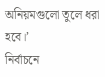অনিয়মগুলো তুলে ধরা হবে।’
নির্বাচনে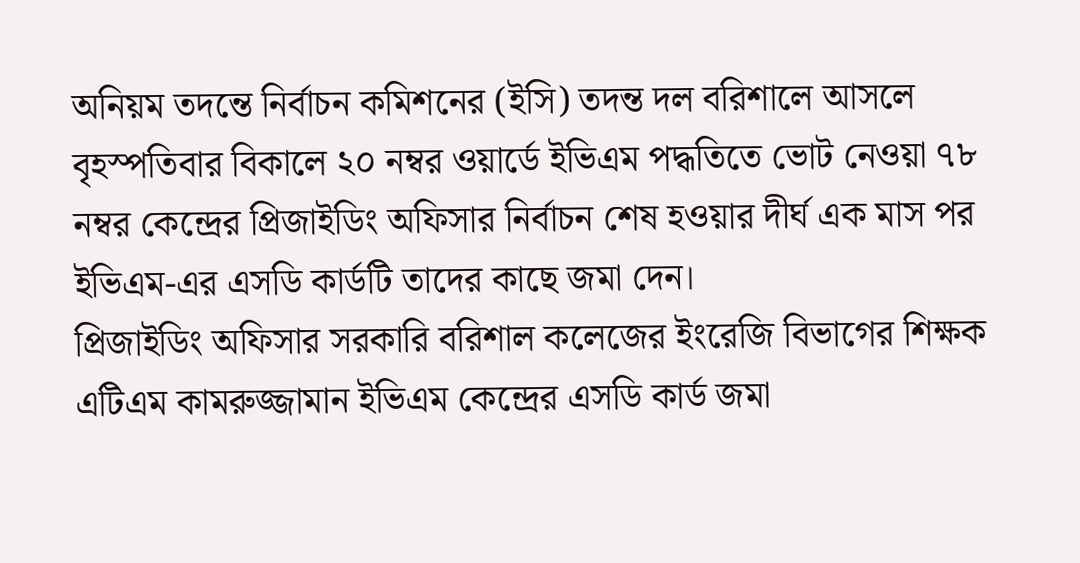অনিয়ম তদন্তে নির্বাচন কমিশনের (ইসি) তদন্ত দল বরিশালে আসলে বৃহস্পতিবার বিকালে ২০ নম্বর ওয়ার্ডে ইভিএম পদ্ধতিতে ভোট নেওয়া ৭৮ নম্বর কেন্দ্রের প্রিজাইডিং অফিসার নির্বাচন শেষ হওয়ার দীর্ঘ এক মাস পর ইভিএম-এর এসডি কার্ডটি তাদের কাছে জমা দেন।
প্রিজাইডিং অফিসার সরকারি বরিশাল কলেজের ইংরেজি বিভাগের শিক্ষক এটিএম কামরুজ্জামান ইভিএম কেন্দ্রের এসডি কার্ড জমা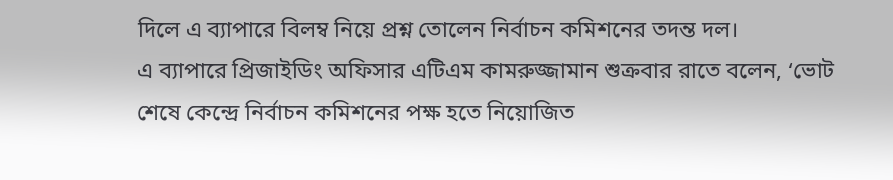দিলে এ ব্যাপারে বিলম্ব নিয়ে প্রশ্ন তোলেন নির্বাচন কমিশনের তদন্ত দল।
এ ব্যাপারে প্রিজাইডিং অফিসার এটিএম কামরুজ্জামান শুক্রবার রাতে বলেন, ‘ভোট শেষে কেন্দ্রে নির্বাচন কমিশনের পক্ষ হতে নিয়োজিত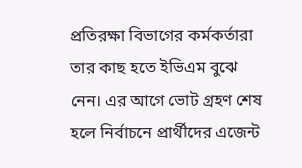প্রতিরক্ষা বিভাগের কর্মকর্তারা তার কাছ হতে ইভিএম বুঝে নেন। এর আগে ভোট গ্রহণ শেষ হলে নির্বাচনে প্রার্থীদের এজেন্ট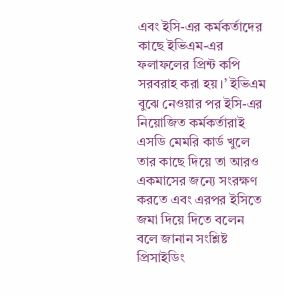এবং ইসি-এর কর্মকর্তাদের কাছে ইভিএম-এর ফলাফলের প্রিন্ট কপি সরবরাহ করা হয়।’ ইভিএম বুঝে নেওয়ার পর ইসি-এর নিয়োজিত কর্মকর্তারাই এসডি মেমরি কার্ড খুলে তার কাছে দিয়ে তা আরও একমাসের জন্যে সংরক্ষণ করতে এবং এরপর ইসিতে জমা দিয়ে দিতে বলেন বলে জানান সংশ্লিষ্ট প্রিসাইডিং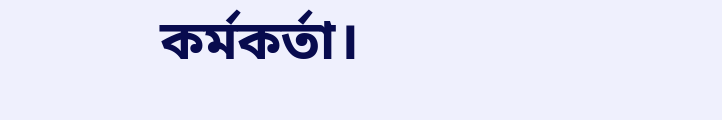কর্মকর্তা।